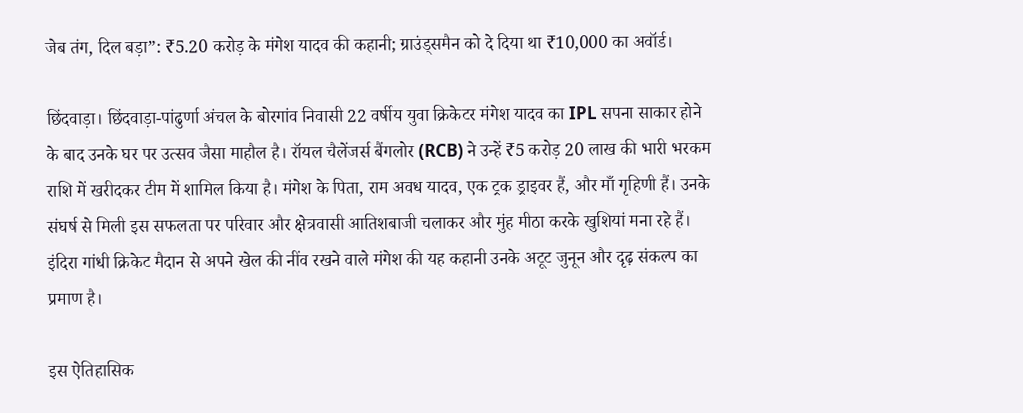जेब तंग, दिल बड़ा”: ₹5.20 करोड़ के मंगेश यादव की कहानी; ग्राउंड्समैन को दे दिया था ₹10,000 का अवॉर्ड।

छिंदवाड़ा। छिंदवाड़ा-पांढुर्णा अंचल के बोरगांव निवासी 22 वर्षीय युवा क्रिकेटर मंगेश यादव का IPL सपना साकार होने के बाद उनके घर पर उत्सव जैसा माहौल है। रॉयल चैलेंजर्स बैंगलोर (RCB) ने उन्हें ₹5 करोड़ 20 लाख की भारी भरकम राशि में खरीदकर टीम में शामिल किया है। मंगेश के पिता, राम अवध यादव, एक ट्रक ड्राइवर हैं, और माँ गृहिणी हैं। उनके संघर्ष से मिली इस सफलता पर परिवार और क्षेत्रवासी आतिशबाजी चलाकर और मुंह मीठा करके खुशियां मना रहे हैं। इंदिरा गांधी क्रिकेट मैदान से अपने खेल की नींव रखने वाले मंगेश की यह कहानी उनके अटूट जुनून और दृढ़ संकल्प का प्रमाण है।

इस ऐतिहासिक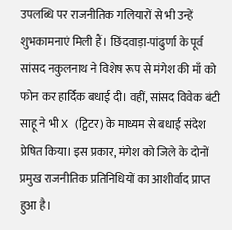उपलब्धि पर राजनीतिक गलियारों से भी उन्हें शुभकामनाएं मिली हैं। छिंदवाड़ा-पांढुर्णा के पूर्व सांसद नकुलनाथ ने विशेष रूप से मंगेश की माँ को फोन कर हार्दिक बधाई दी। वहीं, सांसद विवेक बंटी साहू ने भी X (ट्विटर) के माध्यम से बधाई संदेश प्रेषित किया। इस प्रकार, मंगेश को जिले के दोनों प्रमुख राजनीतिक प्रतिनिधियों का आशीर्वाद प्राप्त हुआ है।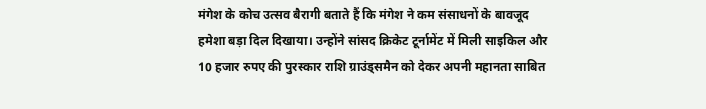मंगेश के कोच उत्सव बैरागी बताते हैं कि मंगेश ने कम संसाधनों के बावजूद हमेशा बड़ा दिल दिखाया। उन्होंने सांसद क्रिकेट टूर्नामेंट में मिली साइकिल और 10 हजार रुपए की पुरस्कार राशि ग्राउंड्समैन को देकर अपनी महानता साबित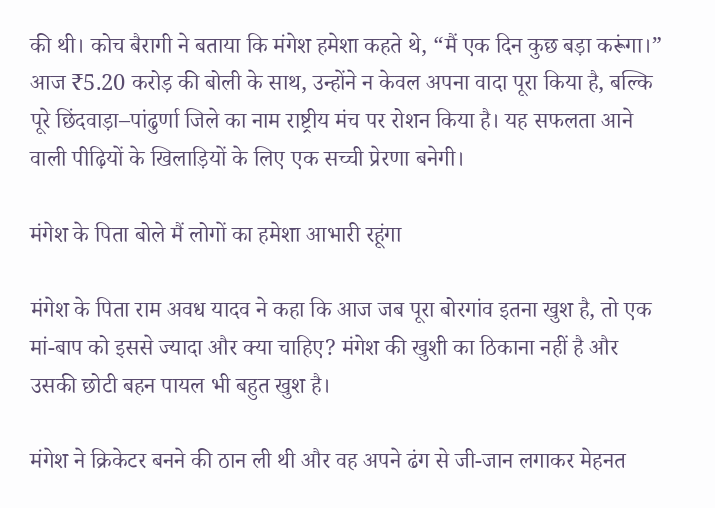की थी। कोच बैरागी ने बताया कि मंगेश हमेशा कहते थे, “मैं एक दिन कुछ बड़ा करूंगा।” आज ₹5.20 करोड़ की बोली के साथ, उन्होंने न केवल अपना वादा पूरा किया है, बल्कि पूरे छिंदवाड़ा–पांढुर्णा जिले का नाम राष्ट्रीय मंच पर रोशन किया है। यह सफलता आने वाली पीढ़ियों के खिलाड़ियों के लिए एक सच्ची प्रेरणा बनेगी।

मंगेश के पिता बोले मैं लोगों का हमेशा आभारी रहूंगा

मंगेश के पिता राम अवध यादव ने कहा कि आज जब पूरा बोरगांव इतना खुश है, तो एक मां-बाप को इससे ज्यादा और क्या चाहिए? मंगेश की खुशी का ठिकाना नहीं है और उसकी छोटी बहन पायल भी बहुत खुश है।

मंगेश ने क्रिकेटर बनने की ठान ली थी और वह अपने ढंग से जी-जान लगाकर मेहनत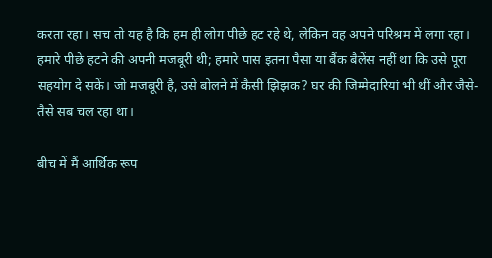करता रहा। सच तो यह है कि हम ही लोग पीछे हट रहे थे, लेकिन वह अपने परिश्रम में लगा रहा। हमारे पीछे हटने की अपनी मजबूरी थी; हमारे पास इतना पैसा या बैंक बैलेंस नहीं था कि उसे पूरा सहयोग दे सकें। जो मजबूरी है, उसे बोलने में कैसी झिझक? घर की जिम्मेदारियां भी थीं और जैसे-तैसे सब चल रहा था।

बीच में मैं आर्थिक रूप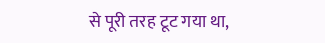से पूरी तरह टूट गया था,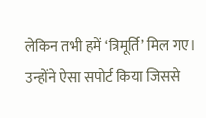लेकिन तभी हमें ‘त्रिमूर्ति’ मिल गए। उन्होंने ऐसा सपोर्ट किया जिससे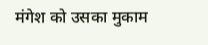मंगेश को उसका मुकाम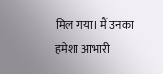मिल गया। मैं उनका हमेशा आभारी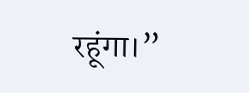रहूंगा।”